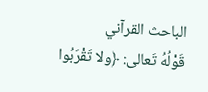الباحث القرآني
قَوْلُهُ تَعالى: ﴿ولا تَقْرَبُوا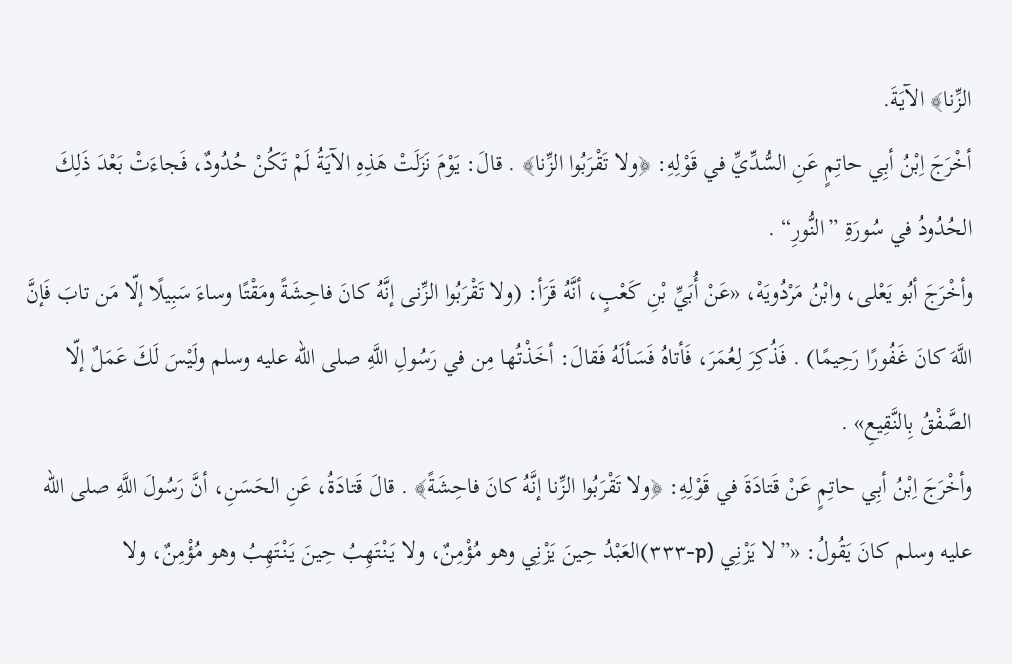الزِّنا﴾ الآيَةَ.
أخْرَجَ اِبْنُ أبِي حاتِمٍ عَنِ السُّدِّيِّ في قَوْلِهِ: ﴿ولا تَقْرَبُوا الزِّنا﴾ . قالَ: يَوْمَ نَزَلَتْ هَذِهِ الآيَةُ لَمْ تَكُنْ حُدُودٌ، فَجاءَتْ بَعْدَ ذَلِكَ الحُدُودُ في سُورَةِ ”النُّورِ“ .
وأخْرَجَ أبُو يَعْلى، وابْنُ مَرْدُويَهْ، «عَنْ أُبَيِّ بْنِ كَعْبٍ، أنَّهُ قَرَأ: (ولا تَقْرَبُوا الزِّنى إنَّهُ كانَ فاحِشَةً ومَقْتًا وساءَ سَبِيلًا إلّا مَن تابَ فَإنَّ اللَّهَ كانَ غَفُورًا رَحِيمًا) . فَذُكِرَ لِعُمَرَ، فَأتاهُ فَسَألَهُ فَقالَ: أخَذْتُها مِن في رَسُولِ اللَّهِ صلى الله عليه وسلم ولَيْسَ لَكَ عَمَلٌ إلّا الصَّفْقُ بِالنَّقِيعِ» .
وأخْرَجَ اِبْنُ أبِي حاتِمٍ عَنْ قَتادَةَ في قَوْلِهِ: ﴿ولا تَقْرَبُوا الزِّنا إنَّهُ كانَ فاحِشَةً﴾ . قالَ قَتادَةُ، عَنِ الحَسَنِ، أنَّ رَسُولَ اللَّهِ صلى الله عليه وسلم كانَ يَقُولُ: «”لا يَزْنِي (p-٣٣٣)العَبْدُ حِينَ يَزْنِي وهو مُؤْمِنٌ، ولا يَنْتَهِبُ حِينَ يَنْتَهِبُ وهو مُؤْمِنٌ، ولا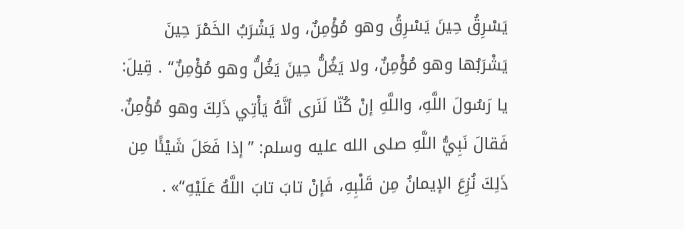يَسْرِقُ حِينَ يَسْرِقُ وهو مُؤْمِنٌ، ولا يَشْرَبُ الخَمْرَ حِينَ يَشْرَبُها وهو مُؤْمِنٌ، ولا يَغُلُّ حِينَ يَغُلُّ وهو مُؤْمِنٌ“ . قِيلَ: يا رَسُولَ اللَّهِ، واللَّهِ إنْ كُنّا لَنَرى أنَّهُ يَأْتِي ذَلِكَ وهو مُؤْمِنٌ. فَقالَ نَبِيُّ اللَّهِ صلى الله عليه وسلم: ”إذا فَعَلَ شَيْئًا مِن ذَلِكَ نُزِعَ الإيمانُ مِن قَلْبِهِ، فَإنْ تابَ تابَ اللَّهُ عَلَيْهِ“» .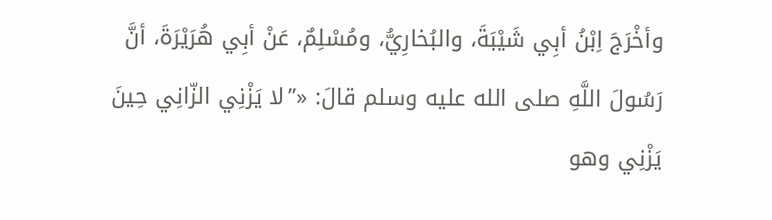وأخْرَجَ اِبْنُ أبِي شَيْبَةَ، والبُخارِيُّ، ومُسْلِمٌ، عَنْ أبِي هُرَيْرَةَ، أنَّ رَسُولَ اللَّهِ صلى الله عليه وسلم قالَ: «”لا يَزْنِي الزّانِي حِينَ يَزْنِي وهو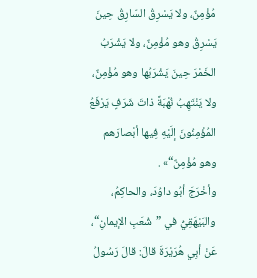مُؤْمِنٌ، ولا يَسْرِقُ السّارِقُ حِينَ يَسْرِقُ وهو مُؤْمِنٌ، ولا يَشْرَبُ الخَمْرَ حِينَ يَشْرَبُها وهو مُؤْمِنٌ، ولا يَنْتَهِبُ نُهْبَةً ذاتَ شَرَفٍ يَرْفَعُ المُؤْمِنُونَ إلَيْهِ فِيها أبْصارَهم وهو مُؤْمِنٌ“» .
وأخْرَجَ أبُو داوُدَ، والحاكِمُ، والبَيْهَقِيُّ في ”شُعَبِ الإيمانِ“، عَنْ أبِي هُرَيْرَةَ قالَ: قالَ رَسُولُ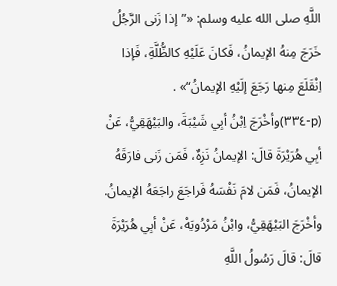اللَّهِ صلى الله عليه وسلم: «”إذا زَنى الرَّجُلُ خَرَجَ مِنهُ الإيمانُ، فَكانَ عَلَيْهِ كالظُّلَّةِ، فَإذا اِنْقَلَعَ مِنها رَجَعَ إلَيْهِ الإيمانُ“» .
(p-٣٣٤)وأخْرَجَ اِبْنُ أبِي شَيْبَةَ، والبَيْهَقِيُّ، عَنْ أبِي هُرَيْرَةَ قالَ: الإيمانُ نَزِهٌ، فَمَن زَنى فارَقَهُ الإيمانُ، فَمَن لامَ نَفْسَهُ فَراجَعَ راجَعَهُ الإيمانُ.
وأخْرَجَ البَيْهَقِيُّ، وابْنُ مَرْدُويَهْ، عَنْ أبِي هُرَيْرَةَ قالَ: قالَ رَسُولُ اللَّهِ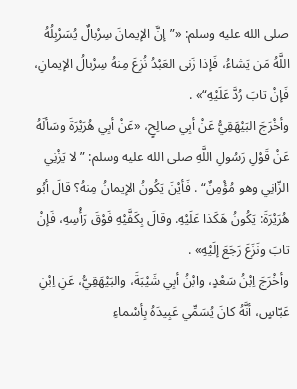صلى الله عليه وسلم: «”إنَّ الإيمانَ سِرْبالٌ يُسَرْبِلُهُ اللَّهُ مَن يَشاءُ، فَإذا زَنى العَبْدُ نُزِعَ مِنهُ سِرْبالُ الإيمانِ، فَإنْ تابَ رُدَّ عَلَيْهِ“» .
وأخْرَجَ البَيْهَقِيُّ عَنْ أبِي صالِحٍ، «عَنْ أبِي هُرَيْرَةَ وسَألَهُ عَنْ قَوْلِ رَسُولِ اللَّهِ صلى الله عليه وسلم: ”لا يَزْنِي الزّانِي وهو مُؤْمِنٌ“ . فَأيْنَ يَكُونُ الإيمانُ مِنهُ؟ قالَ أبُو هُرَيْرَةَ: يَكُونُ هَكَذا عَلَيْهِ. وقالَ بِكَفَّيْهِ فَوْقَ رَأْسِهِ، فَإنْ تابَ ونَزَعَ رَجَعَ إلَيْهِ» .
وأخْرَجَ اِبْنُ سَعْدٍ، وابْنُ أبِي شَيْبَةَ، والبَيْهَقِيُّ، عَنِ اِبْنِ عَبّاسٍ، أنَّهُ كانَ يُسَمِّي عَبِيدَهُ بِأسْماءِ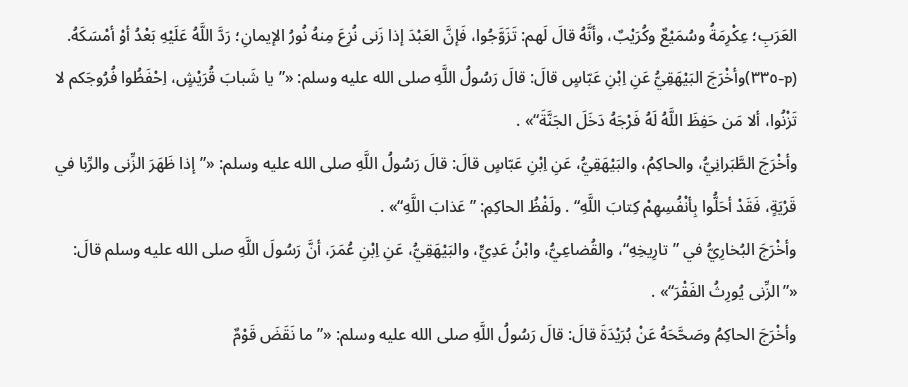العَرَبِ؛ عِكْرِمَةُ وسُمَيْعٌ وكُرَيْبٌ، وأنَّهُ قالَ لَهم: تَزَوَّجُوا، فَإنَّ العَبْدَ إذا زَنى نُزِعَ مِنهُ نُورُ الإيمانِ؛ رَدَّ اللَّهُ عَلَيْهِ بَعْدُ أوْ أمْسَكَهُ.
(p-٣٣٥)وأخْرَجَ البَيْهَقِيُّ عَنِ اِبْنِ عَبّاسٍ قالَ: قالَ رَسُولُ اللَّهِ صلى الله عليه وسلم: «”يا شَبابَ قُرَيْشٍ، اِحْفَظُوا فُرُوجَكم لا تَزْنُوا، ألا مَن حَفِظَ اللَّهُ لَهُ فَرْجَهُ دَخَلَ الجَنَّةَ“» .
وأخْرَجَ الطَّبَرانِيُّ، والحاكِمُ، والبَيْهَقِيُّ، عَنِ اِبْنِ عَبّاسٍ قالَ: قالَ رَسُولُ اللَّهِ صلى الله عليه وسلم: «”إذا ظَهَرَ الزِّنى والرِّبا في قَرْيَةٍ، فَقَدْ أحَلُّوا بِأنْفُسِهِمْ كِتابَ اللَّهِ“ . ولَفْظُ الحاكِمِ: ”عَذابَ اللَّهِ“» .
وأخْرَجَ البُخارِيُّ في ”تارِيخِهِ“، والقُضاعِيُّ، وابْنُ عَدِيٍّ، والبَيْهَقِيُّ، عَنِ اِبْنِ عُمَرَ، أنَّ رَسُولَ اللَّهِ صلى الله عليه وسلم قالَ: «”الزِّنى يُورِثُ الفَقْرَ“» .
وأخْرَجَ الحاكِمُ وصَحَّحَهُ عَنْ بُرَيْدَةَ قالَ: قالَ رَسُولُ اللَّهِ صلى الله عليه وسلم: «”ما نَقَضَ قَوْمٌ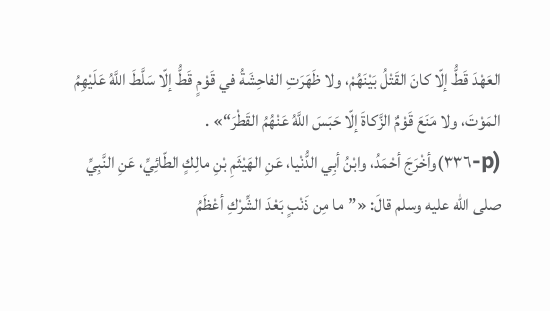العَهْدَ قَطُّ إلّا كانَ القَتْلُ بَيْنَهُمْ، ولا ظَهَرَتِ الفاحِشَةُ في قَوْمٍ قَطُّ إلّا سَلَّطَ اللَّهُ عَلَيْهِمُ المَوْتَ، ولا مَنَعَ قَوْمٌ الزَّكاةَ إلّا حَبَسَ اللَّهُ عَنْهُمُ القَطْرَ“» .
(p-٣٣٦)وأخْرَجَ أحْمَدُ، وابْنُ أبِي الدُّنْيا، عَنِ الهَيْثَمِ بْنِ مالِكٍ الطّائِيِّ، عَنِ النَّبِيِّ صلى الله عليه وسلم قالَ: «”ما مِن ذَنْبٍ بَعْدَ الشِّرْكِ أعْظَمُ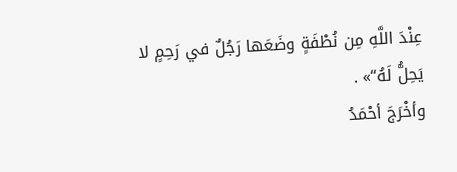عِنْدَ اللَّهِ مِن نُطْفَةٍ وضَعَها رَجُلٌ في رَحِمٍ لا يَحِلُّ لَهُ“» .
وأخْرَجَ أحْمَدُ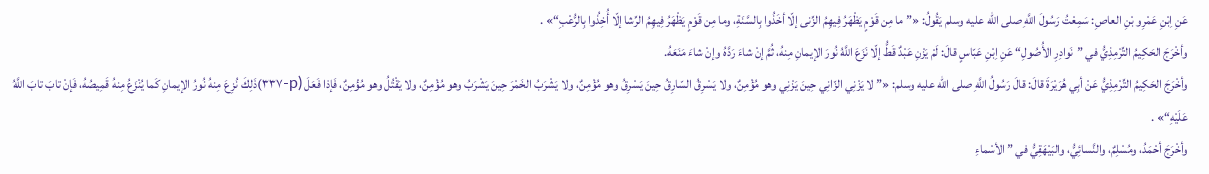عَنِ اِبْنِ عَمْرِو بْنِ العاصِ: سَمِعْتُ رَسُولَ اللَّهِ صلى الله عليه وسلم يَقُولُ: «”ما مِن قَوْمٍ يَظْهَرُ فِيهِمُ الزِّنى إلّا أخَذُوا بِالسَّنَةِ، وما مِن قَوْمٍ يَظْهَرُ فِيهِمُ الرِّشا إلّا أُخِذُوا بِالرُّعْبِ“» .
وأخْرَجَ الحَكِيمُ التِّرْمِذِيُّ في ”نَوادِرِ الأُصُولِ“ عَنِ اِبْنِ عَبّاسٍ قالَ: لَمْ يَزْنِ عَبْدٌ قَطُّ إلّا نَزَعَ اللَّهُ نُورَ الإيمانِ مِنهُ، ثُمَّ إنْ شاءَ رَدَّهُ وإنْ شاءَ مَنَعَهُ.
وأخْرَجَ الحَكِيمُ التِّرْمِذِيُّ عَنْ أبِي هُرَيْرَةَ قالَ: قالَ رَسُولُ اللَّهِ صلى الله عليه وسلم: «”لا يَزْنِي الزّانِي حِينَ يَزْنِي وهو مُؤْمِنٌ، ولا يَسْرِقُ السّارِقُ حِينَ يَسْرِقُ وهو مُؤْمِنٌ، ولا يَشْرَبُ الخَمْرَ حِينَ يَشْرَبُ وهو مُؤْمِنٌ، ولا يَقْتُلُ وهو مُؤْمِنٌ، فَإذا فَعَلَ (p-٣٣٧)ذَلِكَ نُزِعَ مِنهُ نُورُ الإيمانِ كَما يُنْزَعُ مِنهُ قَمِيصُهُ، فَإنْ تابَ تابَ اللَّهُ عَلَيْهِ“» .
وأخْرَجَ أحْمَدُ، ومُسْلِمٌ، والنَّسائِيُّ، والبَيْهَقِيُّ في ”الأسْماءِ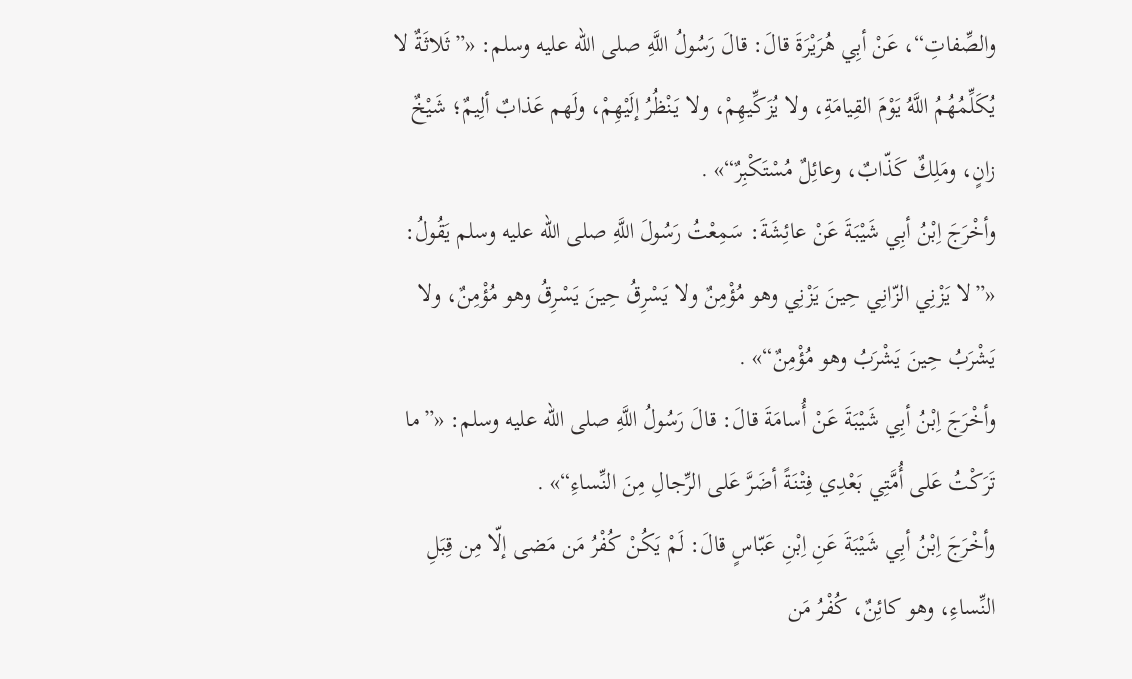والصِّفاتِ“، عَنْ أبِي هُرَيْرَةَ قالَ: قالَ رَسُولُ اللَّهِ صلى الله عليه وسلم: «”ثَلاثَةٌ لا يُكَلِّمُهُمُ اللَّهُ يَوْمَ القِيامَةِ، ولا يُزَكِّيهِمْ، ولا يَنْظُرُ إلَيْهِمْ، ولَهم عَذابٌ ألِيمٌ؛ شَيْخٌ زانٍ، ومَلِكٌ كَذّابٌ، وعائِلٌ مُسْتَكْبِرٌ“» .
وأخْرَجَ اِبْنُ أبِي شَيْبَةَ عَنْ عائِشَةَ: سَمِعْتُ رَسُولَ اللَّهِ صلى الله عليه وسلم يَقُولُ: «”لا يَزْنِي الزّانِي حِينَ يَزْنِي وهو مُؤْمِنٌ ولا يَسْرِقُ حِينَ يَسْرِقُ وهو مُؤْمِنٌ، ولا يَشْرَبُ حِينَ يَشْرَبُ وهو مُؤْمِنٌ“» .
وأخْرَجَ اِبْنُ أبِي شَيْبَةَ عَنْ أُسامَةَ قالَ: قالَ رَسُولُ اللَّهِ صلى الله عليه وسلم: «”ما تَرَكْتُ عَلى أُمَّتِي بَعْدِي فِتْنَةً أضَرَّ عَلى الرِّجالِ مِنَ النِّساءِ“» .
وأخْرَجَ اِبْنُ أبِي شَيْبَةَ عَنِ اِبْنِ عَبّاسٍ قالَ: لَمْ يَكُنْ كُفْرُ مَن مَضى إلّا مِن قِبَلِ النِّساءِ، وهو كائِنٌ، كُفْرُ مَن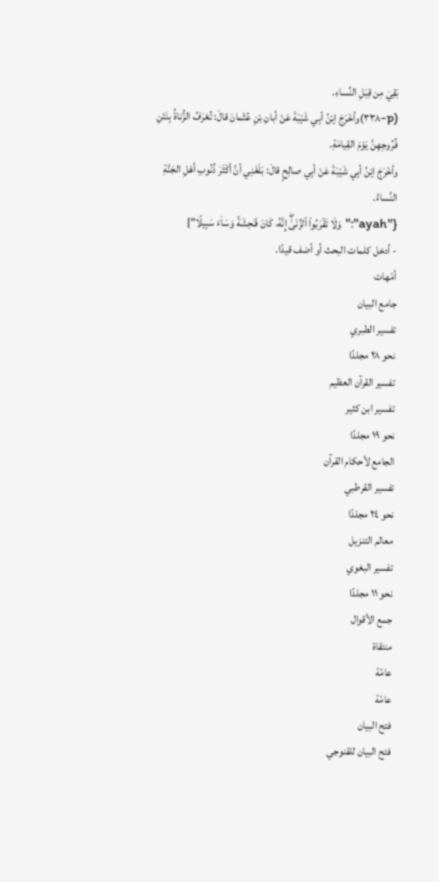بَقِيَ مِن قِبَلِ النِّساءِ.
(p-٣٣٨)وأخْرَجَ اِبْنُ أبِي شَيْبَةَ عَنْ أبانِ بْنِ عُثْمانَ قالَ: تُعْرَفُ الزُّناةُ بِنَتَنِ فُرُوجِهِنَّ يَوْمَ القِيامَةِ.
وأخْرَجَ اِبْنُ أبِي شَيْبَةَ عَنْ أبِي صالِحٍ قالَ: بَلَغَنِي أنَّ أكْثَرَ ذُنُوبِ أهْلِ الجَنَّةِ النِّساءُ.
{"ayah":"وَلَا تَقۡرَبُوا۟ ٱلزِّنَىٰۤۖ إِنَّهُۥ كَانَ فَـٰحِشَةࣰ وَسَاۤءَ سَبِیلࣰا"}
- أدخل كلمات البحث أو أضف قيدًا.
أمّهات
جامع البيان
تفسير الطبري
نحو ٢٨ مجلدًا
تفسير القرآن العظيم
تفسير ابن كثير
نحو ١٩ مجلدًا
الجامع لأحكام القرآن
تفسير القرطبي
نحو ٢٤ مجلدًا
معالم التنزيل
تفسير البغوي
نحو ١١ مجلدًا
جمع الأقوال
منتقاة
عامّة
عامّة
فتح البيان
فتح البيان للقنوجي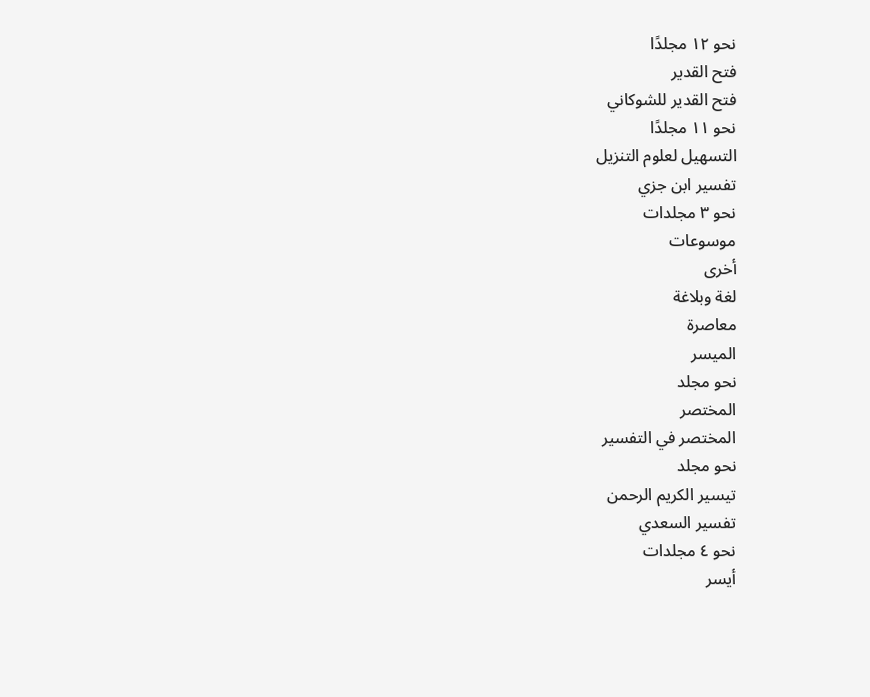نحو ١٢ مجلدًا
فتح القدير
فتح القدير للشوكاني
نحو ١١ مجلدًا
التسهيل لعلوم التنزيل
تفسير ابن جزي
نحو ٣ مجلدات
موسوعات
أخرى
لغة وبلاغة
معاصرة
الميسر
نحو مجلد
المختصر
المختصر في التفسير
نحو مجلد
تيسير الكريم الرحمن
تفسير السعدي
نحو ٤ مجلدات
أيسر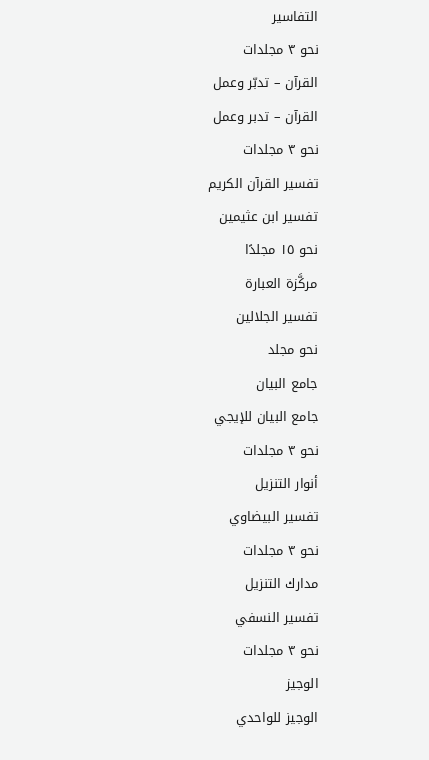التفاسير
نحو ٣ مجلدات
القرآن – تدبّر وعمل
القرآن – تدبر وعمل
نحو ٣ مجلدات
تفسير القرآن الكريم
تفسير ابن عثيمين
نحو ١٥ مجلدًا
مركَّزة العبارة
تفسير الجلالين
نحو مجلد
جامع البيان
جامع البيان للإيجي
نحو ٣ مجلدات
أنوار التنزيل
تفسير البيضاوي
نحو ٣ مجلدات
مدارك التنزيل
تفسير النسفي
نحو ٣ مجلدات
الوجيز
الوجيز للواحدي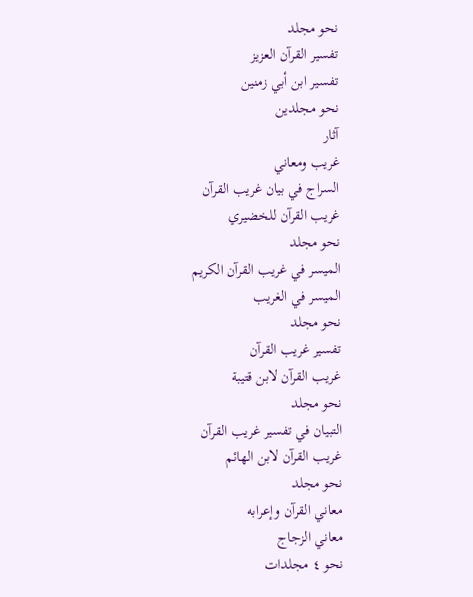نحو مجلد
تفسير القرآن العزيز
تفسير ابن أبي زمنين
نحو مجلدين
آثار
غريب ومعاني
السراج في بيان غريب القرآن
غريب القرآن للخضيري
نحو مجلد
الميسر في غريب القرآن الكريم
الميسر في الغريب
نحو مجلد
تفسير غريب القرآن
غريب القرآن لابن قتيبة
نحو مجلد
التبيان في تفسير غريب القرآن
غريب القرآن لابن الهائم
نحو مجلد
معاني القرآن وإعرابه
معاني الزجاج
نحو ٤ مجلدات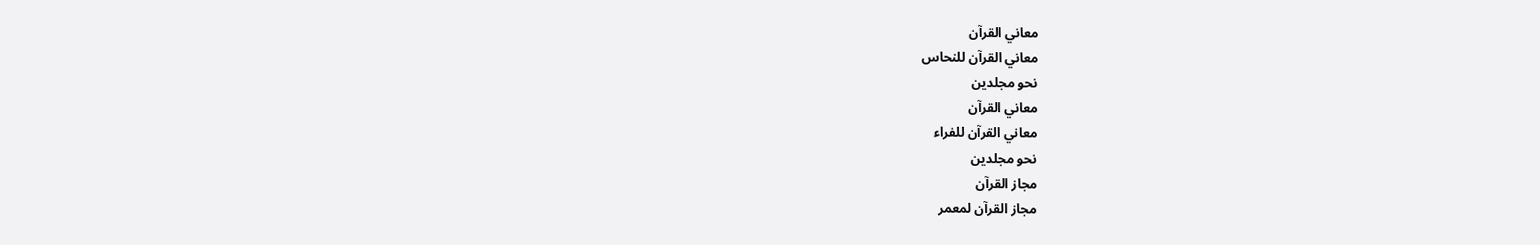معاني القرآن
معاني القرآن للنحاس
نحو مجلدين
معاني القرآن
معاني القرآن للفراء
نحو مجلدين
مجاز القرآن
مجاز القرآن لمعمر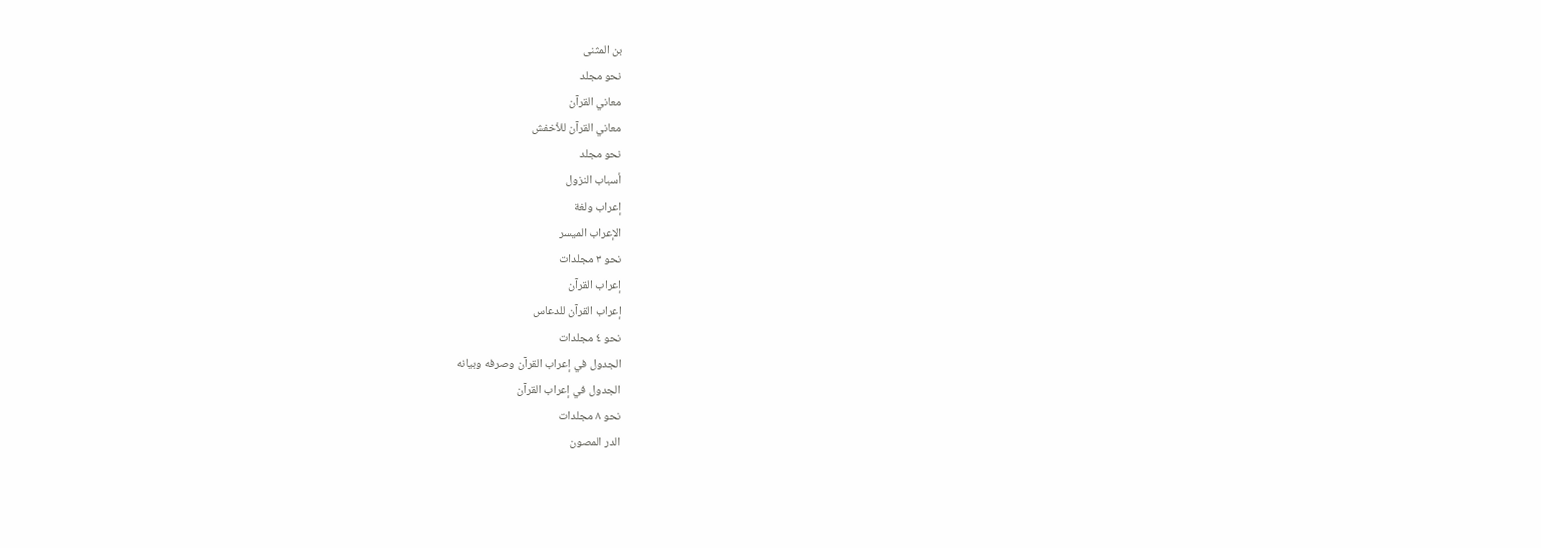بن المثنى
نحو مجلد
معاني القرآن
معاني القرآن للأخفش
نحو مجلد
أسباب النزول
إعراب ولغة
الإعراب الميسر
نحو ٣ مجلدات
إعراب القرآن
إعراب القرآن للدعاس
نحو ٤ مجلدات
الجدول في إعراب القرآن وصرفه وبيانه
الجدول في إعراب القرآن
نحو ٨ مجلدات
الدر المصون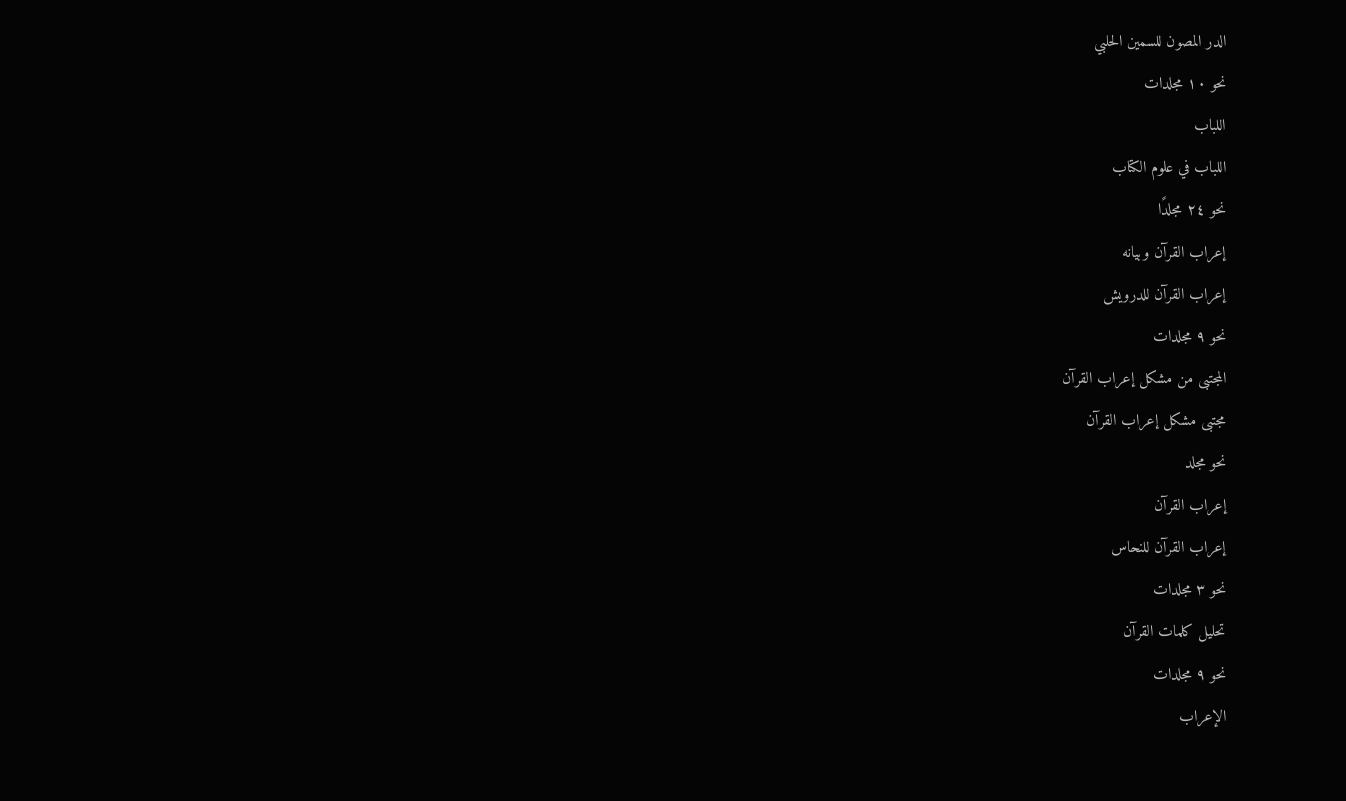الدر المصون للسمين الحلبي
نحو ١٠ مجلدات
اللباب
اللباب في علوم الكتاب
نحو ٢٤ مجلدًا
إعراب القرآن وبيانه
إعراب القرآن للدرويش
نحو ٩ مجلدات
المجتبى من مشكل إعراب القرآن
مجتبى مشكل إعراب القرآن
نحو مجلد
إعراب القرآن
إعراب القرآن للنحاس
نحو ٣ مجلدات
تحليل كلمات القرآن
نحو ٩ مجلدات
الإعراب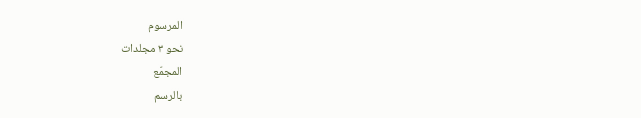المرسوم
نحو ٣ مجلدات
المجمّع
بالرسم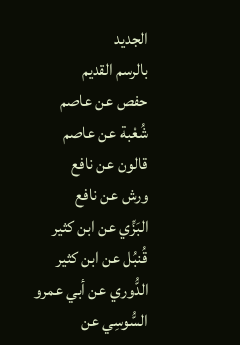الجديد
بالرسم القديم
حفص عن عاصم
شُعْبة عن عاصم
قالون عن نافع
ورش عن نافع
البَزِّي عن ابن كثير
قُنبُل عن ابن كثير
الدُّوري عن أبي عمرو
السُّوسِي عن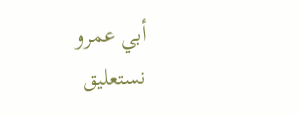أبي عمرو
نستعليق